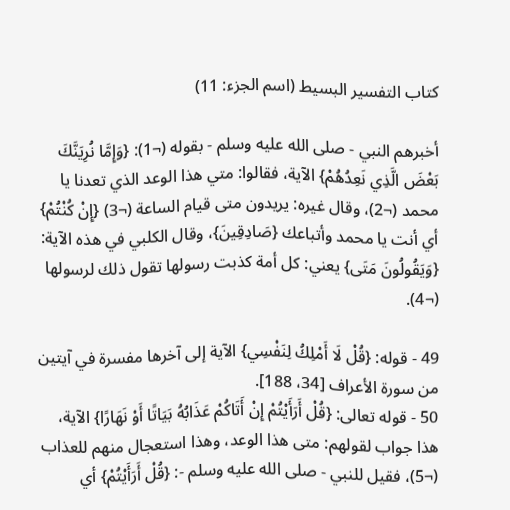كتاب التفسير البسيط (اسم الجزء: 11)

أخبرهم النبي - صلى الله عليه وسلم - بقوله (¬1): {وَإِمَّا نُرِيَنَّكَ بَعْضَ الَّذِي نَعِدُهُمْ} الآية، فقالوا: متي هذا الوعد الذي تعدنا يا محمد (¬2)، وقال غيره: يريدون متى قيام الساعة (¬3) {إِنْ كُنْتُمْ} أي أنت يا محمد وأتباعك {صَادِقِينَ}، وقال الكلبي في هذه الآية: {وَيَقُولُونَ مَتَى} يعني: كل أمة كذبت رسولها تقول ذلك لرسولها (¬4).

49 - قوله: {قُلْ لَا أَمْلِكُ لِنَفْسِي} الآية إلى آخرها مفسرة في آيتين من سورة الأعراف [34، 188].
50 - قوله تعالى: {قُلْ أَرَأَيْتُمْ إِنْ أَتَاكُمْ عَذَابُهُ بَيَاتًا أَوْ نَهَارًا} الآية، هذا جواب لقولهم: متى هذا الوعد، وهذا استعجال منهم للعذاب (¬5)، فقيل للنبي - صلى الله عليه وسلم -: {قُلْ أَرَأَيْتُمْ} أي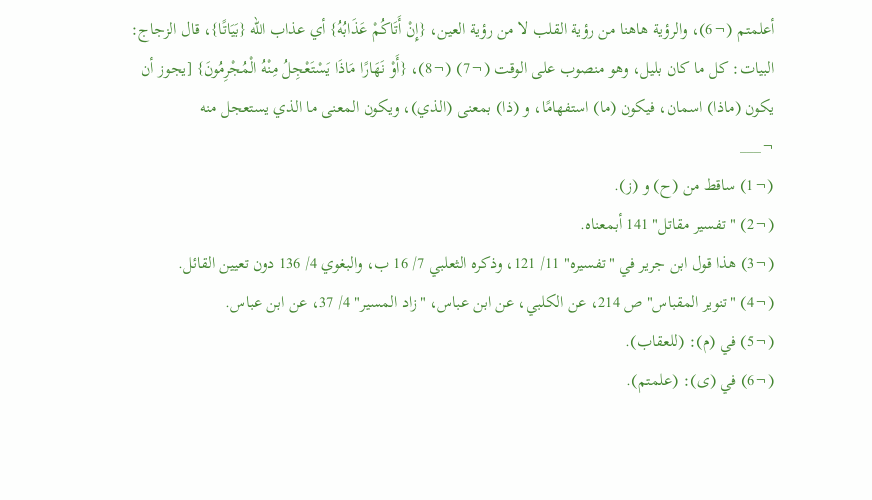أعلمتم (¬6)، والرؤية هاهنا من رؤية القلب لا من رؤية العين، {إِنْ أَتَاكُمْ عَذَابُهُ} أي عذاب الله {بَيَاتًا}، قال الزجاج: البيات: كل ما كان بليل، وهو منصوب على الوقت (¬7) (¬8)، {أَوْ نَهَارًا مَاذَا يَسْتَعْجِلُ مِنْهُ الْمُجْرِمُونَ} [يجوز أن يكون (ماذا) اسمان، فيكون (ما) استفهامًا، و (ذا) بمعنى (الذي)، ويكون المعنى ما الذي يستعجل منه
¬___
(¬1) ساقط من (ح) و (ز).
(¬2) " تفسير مقاتل" 141 أبمعناه.
(¬3) هذا قول ابن جرير في "تفسيره" 11/ 121، وذكره الثعلبي 7/ 16 ب، والبغوي 4/ 136 دون تعيين القائل.
(¬4) "تنوير المقباس" ص 214، عن الكلبي، عن ابن عباس، "زاد المسير" 4/ 37، عن ابن عباس.
(¬5) في (م): (للعقاب).
(¬6) في (ى): (علمتم).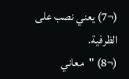(¬7) يعني نصب على الظرفية.
(¬8) "معاني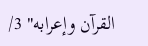القرآن وإعرابه" 3/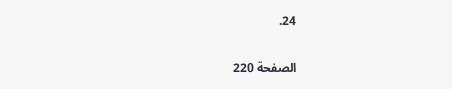24.

الصفحة 220